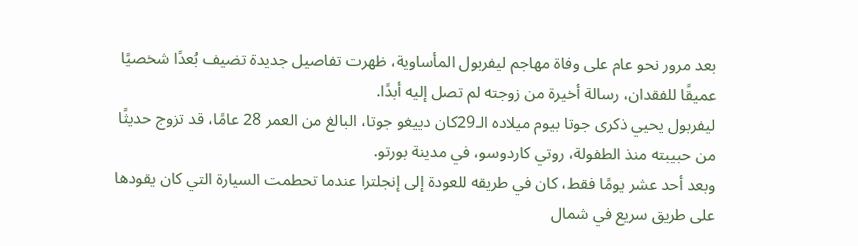بعد مرور نحو عام على وفاة مهاجم ليفربول المأساوية، ظهرت تفاصيل جديدة تضيف بُعدًا شخصيًا عميقًا للفقدان، رسالة أخيرة من زوجته لم تصل إليه أبدًا.
ليفربول يحيي ذكرى جوتا بيوم ميلاده الـ29كان دييغو جوتا، البالغ من العمر 28 عامًا، قد تزوج حديثًا من حبيبته منذ الطفولة، روتي كاردوسو، في مدينة بورتو.
وبعد أحد عشر يومًا فقط، كان في طريقه للعودة إلى إنجلترا عندما تحطمت السيارة التي كان يقودها على طريق سريع في شمال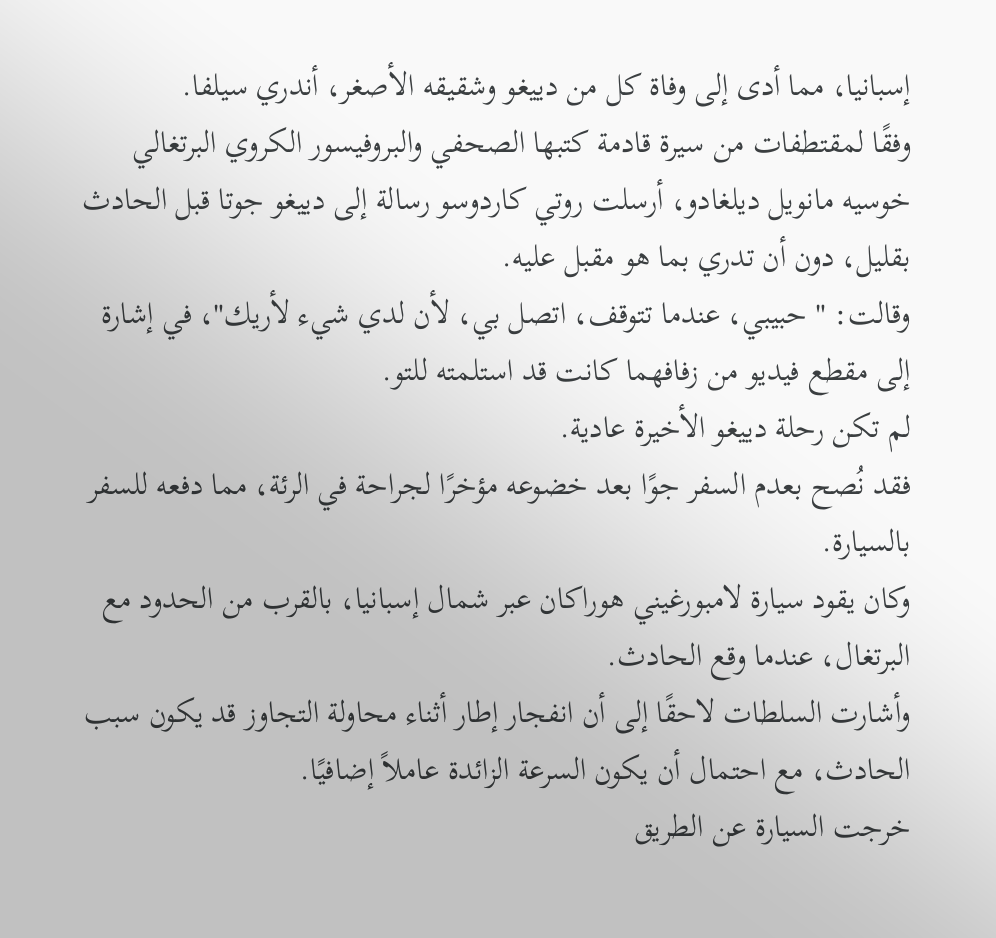إسبانيا، مما أدى إلى وفاة كل من دييغو وشقيقه الأصغر، أندري سيلفا.
وفقًا لمقتطفات من سيرة قادمة كتبها الصحفي والبروفيسور الكروي البرتغالي خوسيه مانويل ديلغادو، أرسلت روتي كاردوسو رسالة إلى دييغو جوتا قبل الحادث بقليل، دون أن تدري بما هو مقبل عليه.
وقالت: " حبيبي، عندما تتوقف، اتصل بي، لأن لدي شيء لأريك"، في إشارة إلى مقطع فيديو من زفافهما كانت قد استلمته للتو.
لم تكن رحلة دييغو الأخيرة عادية.
فقد نُصح بعدم السفر جوًا بعد خضوعه مؤخرًا لجراحة في الرئة، مما دفعه للسفر بالسيارة.
وكان يقود سيارة لامبورغيني هوراكان عبر شمال إسبانيا، بالقرب من الحدود مع البرتغال، عندما وقع الحادث.
وأشارت السلطات لاحقًا إلى أن انفجار إطار أثناء محاولة التجاوز قد يكون سبب الحادث، مع احتمال أن يكون السرعة الزائدة عاملاً إضافيًا.
خرجت السيارة عن الطريق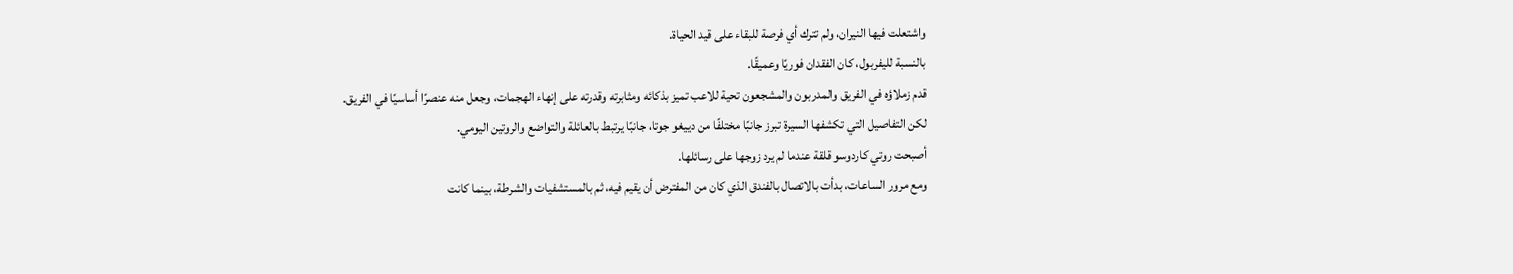واشتعلت فيها النيران، ولم تترك أي فرصة للبقاء على قيد الحياة.
بالنسبة لليفربول، كان الفقدان فوريًا وعميقًا.
قدم زملاؤه في الفريق والمدربون والمشجعون تحية للاعب تميز بذكائه ومثابرته وقدرته على إنهاء الهجمات، وجعل منه عنصرًا أساسيًا في الفريق.
لكن التفاصيل التي تكشفها السيرة تبرز جانبًا مختلفًا من دييغو جوتا، جانبًا يرتبط بالعائلة والتواضع والروتين اليومي.
أصبحت روتي كاردوسو قلقة عندما لم يرد زوجها على رسائلها.
ومع مرور الساعات، بدأت بالاتصال بالفندق الذي كان من المفترض أن يقيم فيه، ثم بالمستشفيات والشرطة، بينما كانت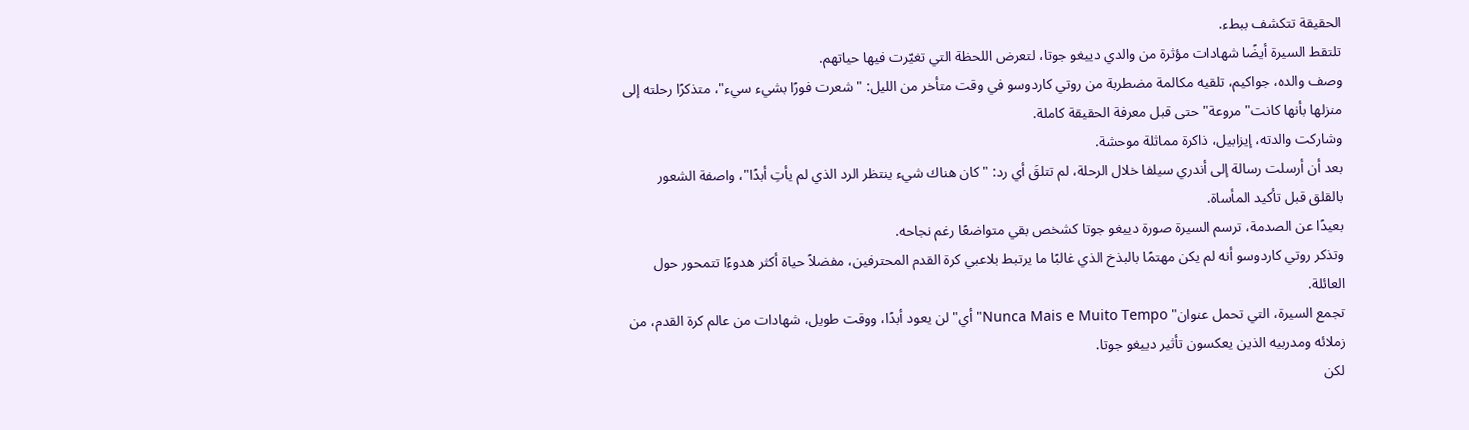الحقيقة تتكشف ببطء.
تلتقط السيرة أيضًا شهادات مؤثرة من والدي دييغو جوتا، لتعرض اللحظة التي تغيّرت فيها حياتهم.
وصف والده، جواكيم، تلقيه مكالمة مضطربة من روتي كاردوسو في وقت متأخر من الليل: " شعرت فورًا بشيء سيء"، متذكرًا رحلته إلى منزلها بأنها كانت" مروعة" حتى قبل معرفة الحقيقة كاملة.
وشاركت والدته، إيزابيل، ذاكرة مماثلة موحشة.
بعد أن أرسلت رسالة إلى أندري سيلفا خلال الرحلة، لم تتلقَ أي رد: " كان هناك شيء ينتظر الرد الذي لم يأتِ أبدًا"، واصفة الشعور بالقلق قبل تأكيد المأساة.
بعيدًا عن الصدمة، ترسم السيرة صورة دييغو جوتا كشخص بقي متواضعًا رغم نجاحه.
وتذكر روتي كاردوسو أنه لم يكن مهتمًا بالبذخ الذي غالبًا ما يرتبط بلاعبي كرة القدم المحترفين، مفضلاً حياة أكثر هدوءًا تتمحور حول العائلة.
تجمع السيرة، التي تحمل عنوان" Nunca Mais e Muito Tempo" أي" لن يعود أبدًا، ووقت طويل، شهادات من عالم كرة القدم، من زملائه ومدربيه الذين يعكسون تأثير دييغو جوتا.
لكن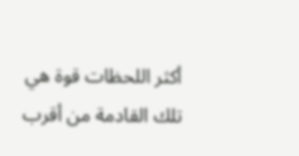أكثر اللحظات قوة هي تلك القادمة من أقرب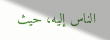الناس إليه، حيث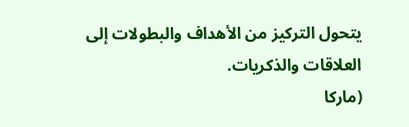يتحول التركيز من الأهداف والبطولات إلى العلاقات والذكريات.
(ماركا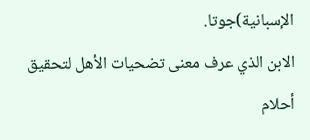الإسبانية)جوتا.
الابن الذي عرف معنى تضحيات الأهل لتحقيق أحلام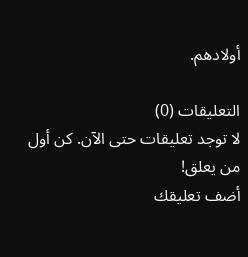أولادهم.

التعليقات (0)
لا توجد تعليقات حتى الآن. كن أول من يعلق!
أضف تعليقك